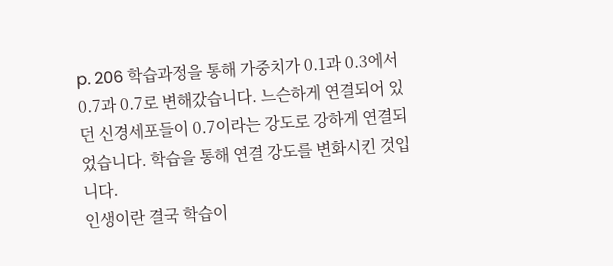p. 206 학습과정을 통해 가중치가 0.1과 0.3에서 0.7과 0.7로 변해갔습니다. 느슨하게 연결되어 있던 신경세포들이 0.7이라는 강도로 강하게 연결되었습니다. 학습을 통해 연결 강도를 변화시킨 것입니다.
인생이란 결국 학습이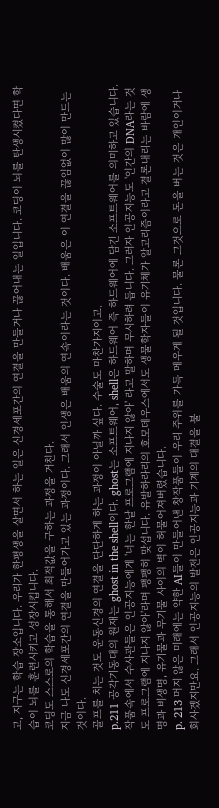고, 지구는 학습 장소입니다. 우리가 한평생을 살면서 하는 일은 신경세포간의 연결을 만들거나 끊어내는 일입니다. 코딩이 뇌를 탄생시켰다면 학습이 뇌를 훈련시키고 성장시킵니다.
코딩도 스스로의 학습을 통해서 최적값을 구하는 과정을 거친다.
지금 나도 신경세포간의 연결을 만들어가고 있는 과정이다. 그래서 인생은 배움의 연속이라는 것이다. 배움은 이 연결을 끊임없이 많이 만드는 것이다.
골프를 치는 것도 운동신경의 연결을 단단하게 하는 과정이 아닐까 싶다. 수술도 마찬가지이고.
p.211 공각기동대의 원재는 ghost in the shell이다. ghost는 소프트웨어, shell은 하드웨어 즉 하드웨어에 담긴 소프트웨어를 의미하고 있습니다. 작품속에서 수사관들은 인공지능에게 '너는 한낱 프로그램에 지나지 않아' 라고 말하며 무시하려 듭니다. 그러자 인공지능도 '인간의 DNA라는 것도 프로그램에 지나지 않아'라며 팽팽히 맞섭니다. 유발하라리의 호모데우스에서도 생물학자들이 유기체가 알고리즘이라고 결론내리는 바람에 생명과 비생명, 유기물과 무기물 사이의 벽이 허물어져버렸습니다.
p. 213 머지 않은 미래에는 약한 AI들이 만들어낸 창작품들이 우리 주위를 가득 메우게 될 것입니다. 물론 그것으로 돈을 버는 것은 개인이거나 회사겠지만요. 그래서 인공지능의 발전은 인공지능과 기계의 대결을 불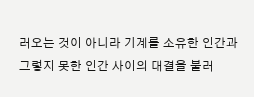러오는 것이 아니라 기계를 소유한 인간과 그렇지 못한 인간 사이의 대결을 불러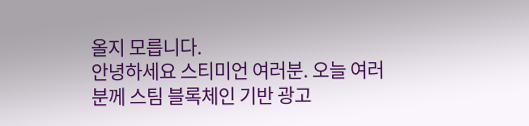올지 모릅니다.
안녕하세요 스티미언 여러분. 오늘 여러분께 스팀 블록체인 기반 광고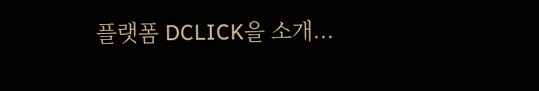플랫폼 DCLICK을 소개...